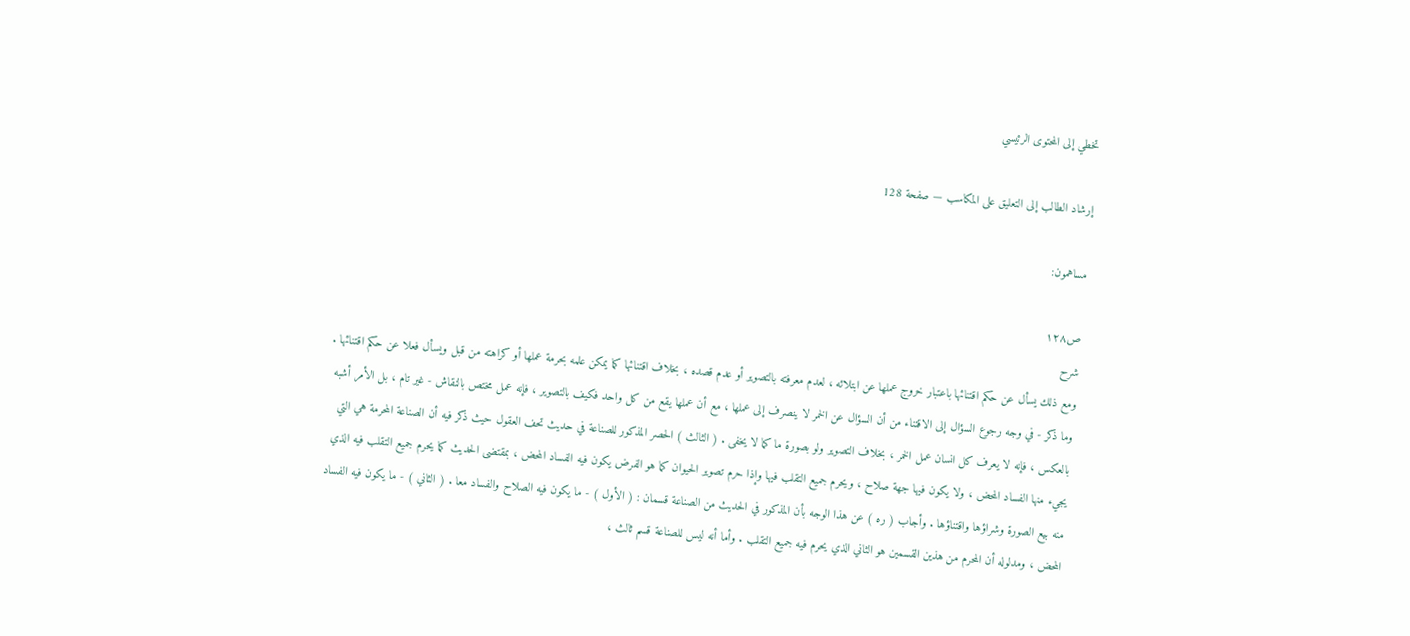تخطي إلى المحتوى الرئيسي

إرشاد الطالب إلى التعليق على المكاسب — صفحة 128

مساهمون:

ص١٢٨
شرح
ومع ذلك يسأل عن حكم اقتنائها باعتبار خروج عملها عن ابتلائه ، لعدم معرفته بالتصوير أو عدم قصده ، بخلاف اقتنائها كما يمكن علمه بحرمة عملها أو كراهته من قبل ويسأل فعلا عن حكم اقتنائها . وما ذكر - في وجه رجوع السؤال إلى الاقتناء من أن السؤال عن الخمر لا ينصرف إلى عملها ، مع أن عملها يقع من كل واحد فكيف بالتصوير ، فإنه عمل مختص بالنقاش - غير تام ، بل الأمر أشبه بالعكس ، فإنه لا يعرف كل انسان عمل الخمر ، بخلاف التصوير ولو بصورة ما كما لا يخفى . ( الثالث ) الحصر المذكور للصناعة في حديث تحف العقول حيث ذكر فيه أن الصناعة المحرمة هي التي يجيء منها الفساد المحض ، ولا يكون فيها جهة صلاح ، ويحرم جميع التقلب فيها وإذا حرم تصوير الحيوان كما هو الفرض يكون فيه الفساد المحض ، بمقتضى الحديث كما يحرم جميع التقلب فيه الذي منه بيع الصورة وشراؤها واقتناؤها . وأجاب ( ره ) عن هذا الوجه بأن المذكور في الحديث من الصناعة قسمان : ( الأول ) - ما يكون فيه الصلاح والفساد معا . ( الثاني ) - ما يكون فيه الفساد المحض ، ومدلوله أن المحرم من هذين القسمين هو الثاني الذي يحرم فيه جميع التقلب . وأما أنه ليس للصناعة قسم ثالث ،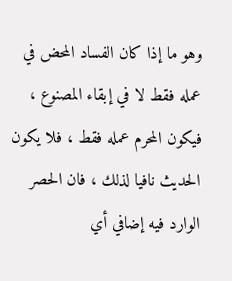وهو ما إذا كان الفساد المحض في عمله فقط لا في إبقاء المصنوع ، فيكون المحرم عمله فقط ، فلا يكون الحديث نافيا لذلك ، فان الحصر الوارد فيه إضافي أي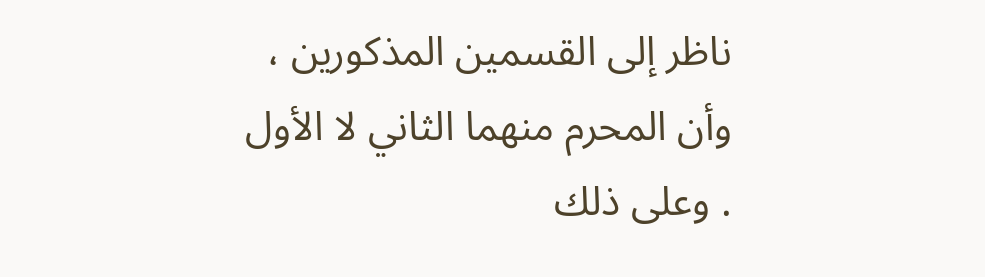ناظر إلى القسمين المذكورين ، وأن المحرم منهما الثاني لا الأول . وعلى ذلك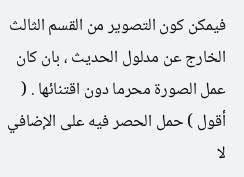فيمكن كون التصوير من القسم الثالث الخارج عن مدلول الحديث ، بان كان عمل الصورة محرما دون اقتنائها . ( أقول ) حمل الحصر فيه على الإضافي لا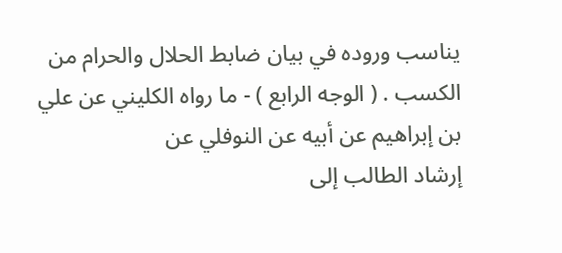يناسب وروده في بيان ضابط الحلال والحرام من الكسب . ( الوجه الرابع ) - ما رواه الكليني عن علي بن إبراهيم عن أبيه عن النوفلي عن
إرشاد الطالب إلى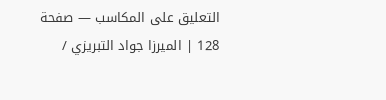التعليق على المكاسب — صفحة 128 | الميرزا جواد التبريزي /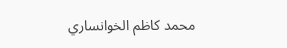محمد كاظم الخوانساري